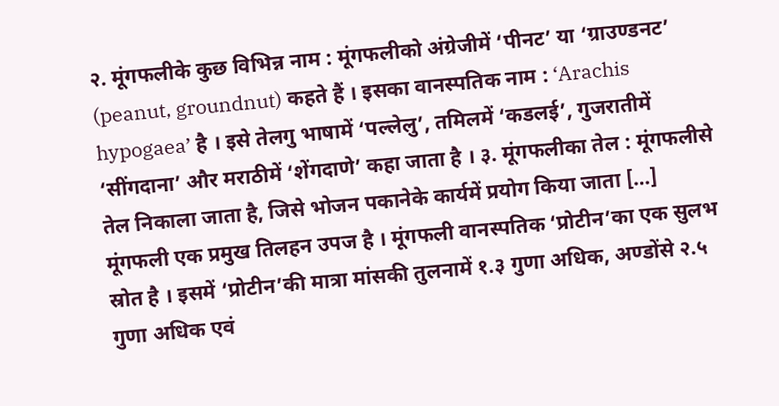२. मूंगफलीके कुछ विभिन्न नाम : मूंगफलीको अंग्रेजीमें ‘पीनट’ या ‘ग्राउण्डनट’ (peanut, groundnut) कहते हैं । इसका वानस्पतिक नाम : ‘Arachis hypogaea’ है । इसे तेलगु भाषामें ‘पल्लेलु’, तमिलमें ‘कडलई’, गुजरातीमें ‘सींगदाना’ और मराठीमें ‘शेंगदाणे’ कहा जाता है । ३. मूंगफलीका तेल : मूंगफलीसे तेल निकाला जाता है, जिसे भोजन पकानेके कार्यमें प्रयोग किया जाता […]
मूंगफली एक प्रमुख तिलहन उपज है । मूंगफली वानस्पतिक ‘प्रोटीन’का एक सुलभ स्रोत है । इसमें ‘प्रोटीन’की मात्रा मांसकी तुलनामें १.३ गुणा अधिक, अण्डोंसे २.५ गुणा अधिक एवं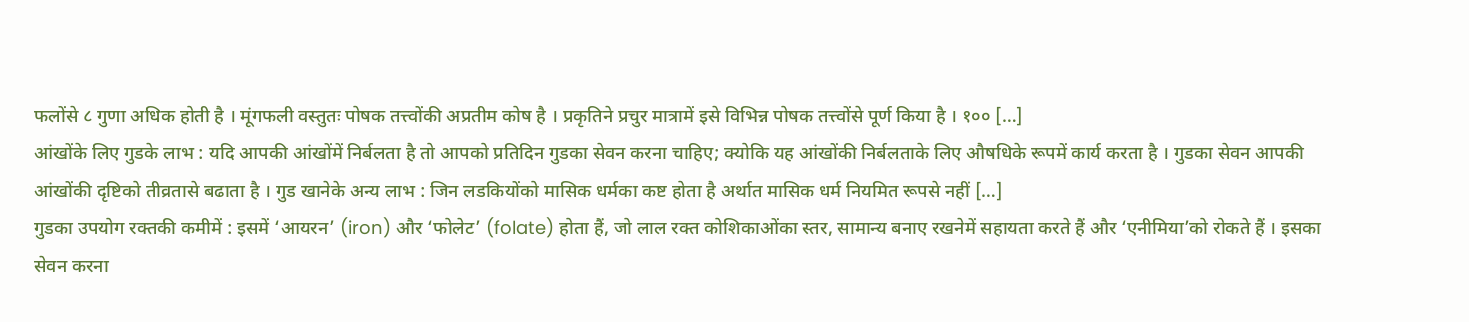फलोंसे ८ गुणा अधिक होती है । मूंगफली वस्तुतः पोषक तत्त्वोंकी अप्रतीम कोष है । प्रकृतिने प्रचुर मात्रामें इसे विभिन्न पोषक तत्त्वोंसे पूर्ण किया है । १०० […]
आंखोंके लिए गुडके लाभ : यदि आपकी आंखोंमें निर्बलता है तो आपको प्रतिदिन गुडका सेवन करना चाहिए; क्योकि यह आंखोंकी निर्बलताके लिए औषधिके रूपमें कार्य करता है । गुडका सेवन आपकी आंखोंकी दृष्टिको तीव्रतासे बढाता है । गुड खानेके अन्य लाभ : जिन लडकियोंको मासिक धर्मका कष्ट होता है अर्थात मासिक धर्म नियमित रूपसे नहीं […]
गुडका उपयोग रक्तकी कमीमें : इसमें ‘आयरन’ (iron) और ‘फोलेट’ (folate) होता हैं, जो लाल रक्त कोशिकाओंका स्तर, सामान्य बनाए रखनेमें सहायता करते हैं और ‘एनीमिया’को रोकते हैं । इसका सेवन करना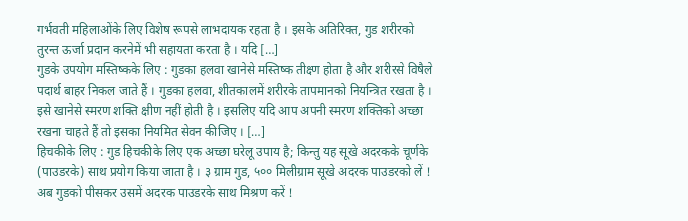गर्भवती महिलाओंके लिए विशेष रूपसे लाभदायक रहता है । इसके अतिरिक्त, गुड शरीरको तुरन्त ऊर्जा प्रदान करनेमें भी सहायता करता है । यदि […]
गुडके उपयोग मस्तिष्कके लिए : गुडका हलवा खानेसे मस्तिष्क तीक्ष्ण होता है और शरीरसे विषैले पदार्थ बाहर निकल जाते हैं । गुडका हलवा, शीतकालमें शरीरके तापमानको नियन्त्रित रखता है । इसे खानेसे स्मरण शक्ति क्षीण नहीं होती है । इसलिए यदि आप अपनी स्मरण शक्तिको अच्छा रखना चाहते हैं तो इसका नियमित सेवन कीजिए । […]
हिचकीके लिए : गुड हिचकीके लिए एक अच्छा घरेलू उपाय है; किन्तु यह सूखे अदरकके चूर्णके (पाउडरके) साथ प्रयोग किया जाता है । ३ ग्राम गुड, ५०० मिलीग्राम सूखे अदरक पाउडरको लें ! अब गुडको पीसकर उसमें अदरक पाउडरके साथ मिश्रण करें !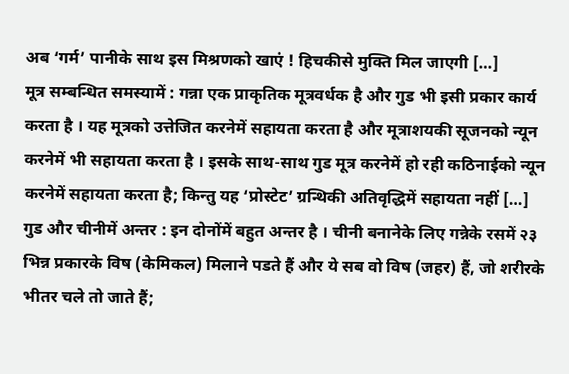अब ‘गर्म’ पानीके साथ इस मिश्रणको खाएं ! हिचकीसे मुक्ति मिल जाएगी […]
मूत्र सम्बन्धित समस्यामें : गन्ना एक प्राकृतिक मूत्रवर्धक है और गुड भी इसी प्रकार कार्य करता है । यह मूत्रको उत्तेजित करनेमें सहायता करता है और मूत्राशयकी सूजनको न्यून करनेमें भी सहायता करता है । इसके साथ-साथ गुड मूत्र करनेमें हो रही कठिनाईको न्यून करनेमें सहायता करता है; किन्तु यह ‘प्रोस्टेट’ ग्रन्थिकी अतिवृद्धिमें सहायता नहीं […]
गुड और चीनीमें अन्तर : इन दोनोंमें बहुत अन्तर है । चीनी बनानेके लिए गन्नेके रसमें २३ भिन्न प्रकारके विष (केमिकल) मिलाने पडते हैं और ये सब वो विष (जहर) हैं, जो शरीरके भीतर चले तो जाते हैं;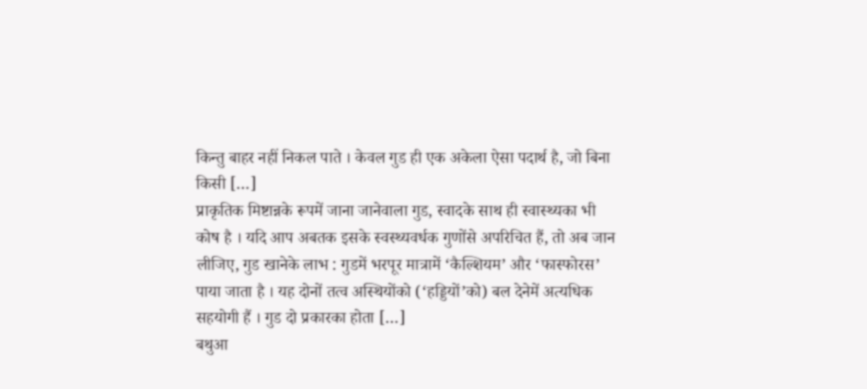किन्तु बाहर नहीं निकल पाते । केवल गुड ही एक अकेला ऐसा पदार्थ है, जो बिना किसी […]
प्राकृतिक मिष्टान्नके रूपमें जाना जानेवाला गुड, स्वादके साथ ही स्वास्थ्यका भी कोष है । यदि आप अबतक इसके स्वस्थ्यवर्धक गुणोंसे अपरिचित हैं, तो अब जान लीजिए, गुड खानेके लाभ : गुडमें भरपूर मात्रामें ‘कैल्शियम’ और ‘फास्फोरस’ पाया जाता है । यह दोनों तत्व अस्थियोंको (‘हड्डियों’को) बल देनेमें अत्यधिक सहयोगी हैं । गुड दो प्रकारका होता […]
बथुआ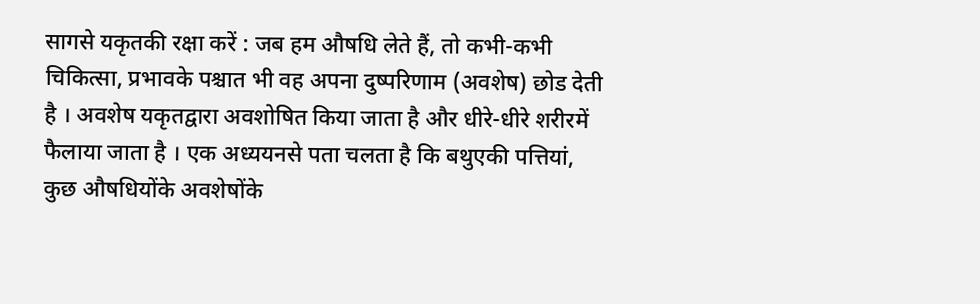सागसे यकृतकी रक्षा करें : जब हम औषधि लेते हैं, तो कभी-कभी चिकित्सा, प्रभावके पश्चात भी वह अपना दुष्परिणाम (अवशेष) छोड देती है । अवशेष यकृतद्वारा अवशोषित किया जाता है और धीरे-धीरे शरीरमें फैलाया जाता है । एक अध्ययनसे पता चलता है कि बथुएकी पत्तियां, कुछ औषधियोंके अवशेषोंके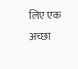लिए एक अच्छा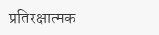प्रतिरक्षात्मक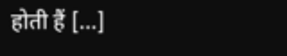होती हैं […]